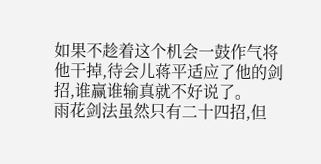如果不趁着这个机会一鼓作气将他干掉,待会儿蒋平适应了他的剑招,谁赢谁输真就不好说了。
雨花剑法虽然只有二十四招,但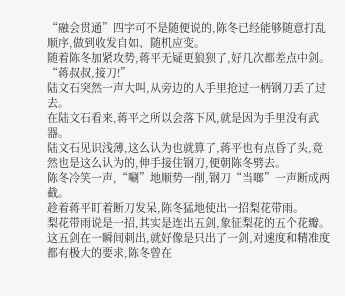“融会贯通”四字可不是随便说的,陈冬已经能够随意打乱顺序,做到收发自如、随机应变。
随着陈冬加紧攻势,蒋平无疑更狼狈了,好几次都差点中剑。
“蒋叔叔,接刀!”
陆文石突然一声大叫,从旁边的人手里抢过一柄钢刀丢了过去。
在陆文石看来,蒋平之所以会落下风,就是因为手里没有武器。
陆文石见识浅薄,这么认为也就算了,蒋平也有点昏了头,竟然也是这么认为的,伸手接住钢刀,便朝陈冬劈去。
陈冬冷笑一声,“唰”地顺势一削,钢刀“当啷”一声断成两截。
趁着蒋平盯着断刀发呆,陈冬猛地使出一招梨花带雨。
梨花带雨说是一招,其实是连出五剑,象征梨花的五个花瓣。
这五剑在一瞬间刺出,就好像是只出了一剑,对速度和精准度都有极大的要求,陈冬曾在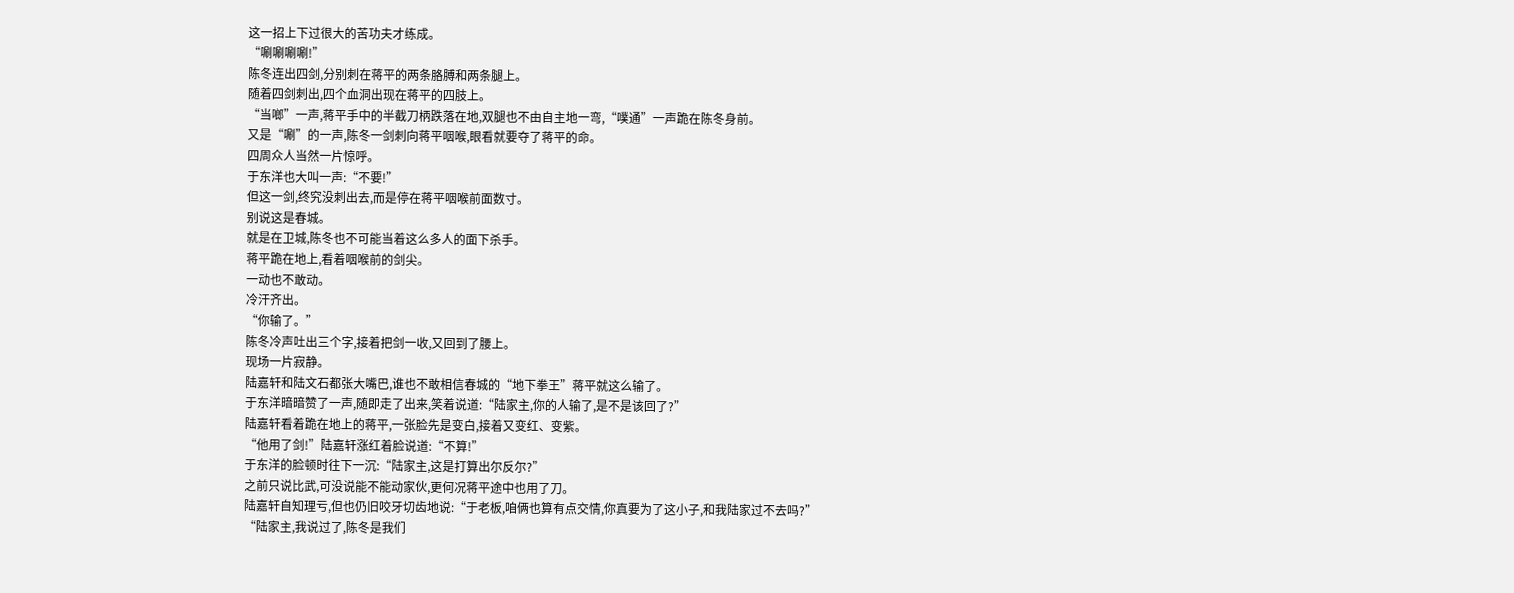这一招上下过很大的苦功夫才练成。
“唰唰唰唰!”
陈冬连出四剑,分别刺在蒋平的两条胳膊和两条腿上。
随着四剑刺出,四个血洞出现在蒋平的四肢上。
“当啷”一声,蒋平手中的半截刀柄跌落在地,双腿也不由自主地一弯,“噗通”一声跪在陈冬身前。
又是“唰”的一声,陈冬一剑刺向蒋平咽喉,眼看就要夺了蒋平的命。
四周众人当然一片惊呼。
于东洋也大叫一声:“不要!”
但这一剑,终究没刺出去,而是停在蒋平咽喉前面数寸。
别说这是春城。
就是在卫城,陈冬也不可能当着这么多人的面下杀手。
蒋平跪在地上,看着咽喉前的剑尖。
一动也不敢动。
冷汗齐出。
“你输了。”
陈冬冷声吐出三个字,接着把剑一收,又回到了腰上。
现场一片寂静。
陆嘉轩和陆文石都张大嘴巴,谁也不敢相信春城的“地下拳王”蒋平就这么输了。
于东洋暗暗赞了一声,随即走了出来,笑着说道:“陆家主,你的人输了,是不是该回了?”
陆嘉轩看着跪在地上的蒋平,一张脸先是变白,接着又变红、变紫。
“他用了剑!”陆嘉轩涨红着脸说道:“不算!”
于东洋的脸顿时往下一沉:“陆家主,这是打算出尔反尔?”
之前只说比武,可没说能不能动家伙,更何况蒋平途中也用了刀。
陆嘉轩自知理亏,但也仍旧咬牙切齿地说:“于老板,咱俩也算有点交情,你真要为了这小子,和我陆家过不去吗?”
“陆家主,我说过了,陈冬是我们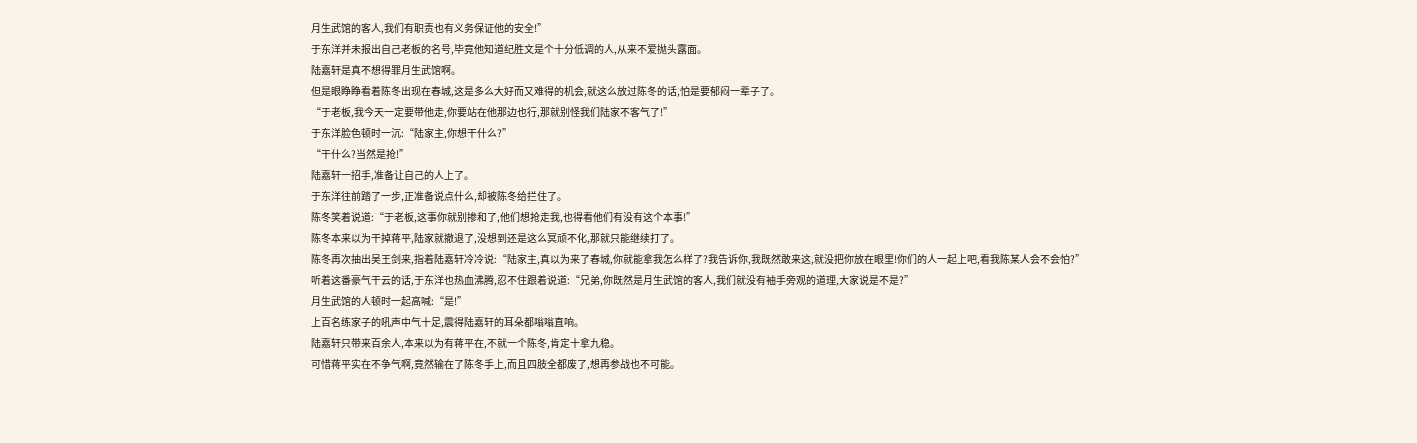月生武馆的客人,我们有职责也有义务保证他的安全!”
于东洋并未报出自己老板的名号,毕竟他知道纪胜文是个十分低调的人,从来不爱抛头露面。
陆嘉轩是真不想得罪月生武馆啊。
但是眼睁睁看着陈冬出现在春城,这是多么大好而又难得的机会,就这么放过陈冬的话,怕是要郁闷一辈子了。
“于老板,我今天一定要带他走,你要站在他那边也行,那就别怪我们陆家不客气了!”
于东洋脸色顿时一沉:“陆家主,你想干什么?”
“干什么?当然是抢!”
陆嘉轩一招手,准备让自己的人上了。
于东洋往前踏了一步,正准备说点什么,却被陈冬给拦住了。
陈冬笑着说道:“于老板,这事你就别掺和了,他们想抢走我,也得看他们有没有这个本事!”
陈冬本来以为干掉蒋平,陆家就撤退了,没想到还是这么冥顽不化,那就只能继续打了。
陈冬再次抽出吴王剑来,指着陆嘉轩冷冷说:“陆家主,真以为来了春城,你就能拿我怎么样了?我告诉你,我既然敢来这,就没把你放在眼里!你们的人一起上吧,看我陈某人会不会怕?”
听着这番豪气干云的话,于东洋也热血沸腾,忍不住跟着说道:“兄弟,你既然是月生武馆的客人,我们就没有袖手旁观的道理,大家说是不是?”
月生武馆的人顿时一起高喊:“是!”
上百名练家子的吼声中气十足,震得陆嘉轩的耳朵都嗡嗡直响。
陆嘉轩只带来百余人,本来以为有蒋平在,不就一个陈冬,肯定十拿九稳。
可惜蒋平实在不争气啊,竟然输在了陈冬手上,而且四肢全都废了,想再参战也不可能。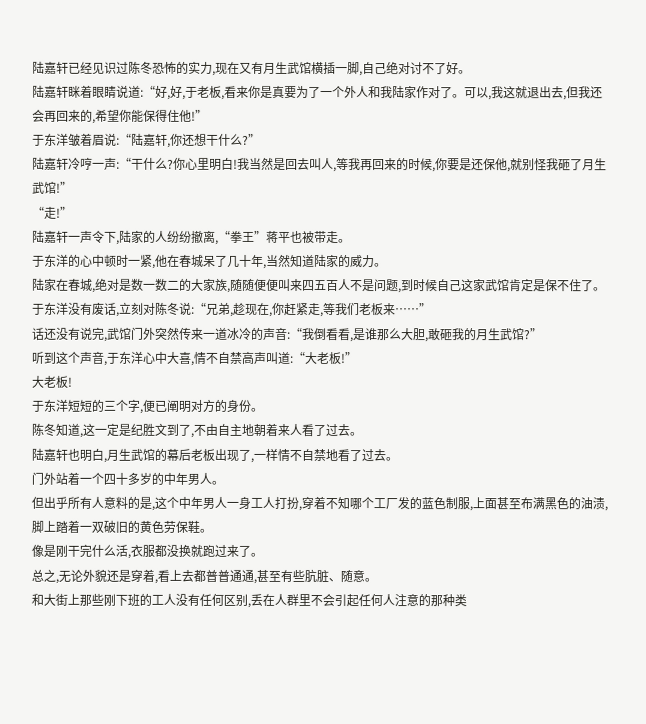陆嘉轩已经见识过陈冬恐怖的实力,现在又有月生武馆横插一脚,自己绝对讨不了好。
陆嘉轩眯着眼睛说道:“好,好,于老板,看来你是真要为了一个外人和我陆家作对了。可以,我这就退出去,但我还会再回来的,希望你能保得住他!”
于东洋皱着眉说:“陆嘉轩,你还想干什么?”
陆嘉轩冷哼一声:“干什么?你心里明白!我当然是回去叫人,等我再回来的时候,你要是还保他,就别怪我砸了月生武馆!”
“走!”
陆嘉轩一声令下,陆家的人纷纷撤离,“拳王”蒋平也被带走。
于东洋的心中顿时一紧,他在春城呆了几十年,当然知道陆家的威力。
陆家在春城,绝对是数一数二的大家族,随随便便叫来四五百人不是问题,到时候自己这家武馆肯定是保不住了。
于东洋没有废话,立刻对陈冬说:“兄弟,趁现在,你赶紧走,等我们老板来……”
话还没有说完,武馆门外突然传来一道冰冷的声音:“我倒看看,是谁那么大胆,敢砸我的月生武馆?”
听到这个声音,于东洋心中大喜,情不自禁高声叫道:“大老板!”
大老板!
于东洋短短的三个字,便已阐明对方的身份。
陈冬知道,这一定是纪胜文到了,不由自主地朝着来人看了过去。
陆嘉轩也明白,月生武馆的幕后老板出现了,一样情不自禁地看了过去。
门外站着一个四十多岁的中年男人。
但出乎所有人意料的是,这个中年男人一身工人打扮,穿着不知哪个工厂发的蓝色制服,上面甚至布满黑色的油渍,脚上踏着一双破旧的黄色劳保鞋。
像是刚干完什么活,衣服都没换就跑过来了。
总之,无论外貌还是穿着,看上去都普普通通,甚至有些肮脏、随意。
和大街上那些刚下班的工人没有任何区别,丢在人群里不会引起任何人注意的那种类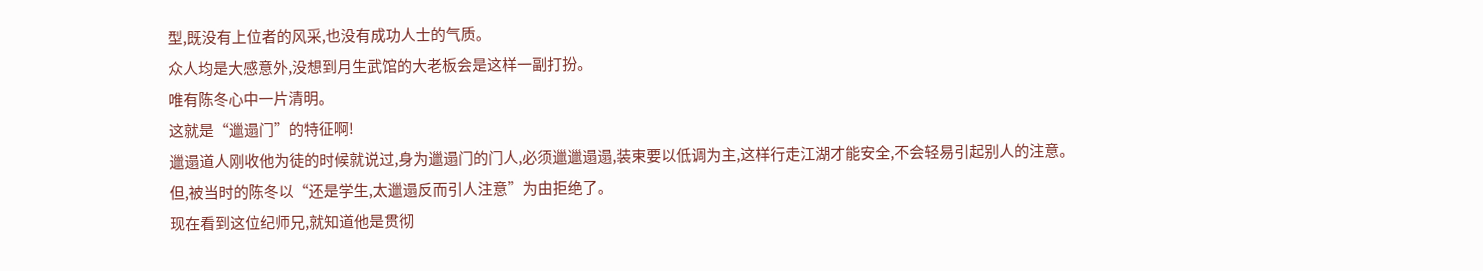型,既没有上位者的风采,也没有成功人士的气质。
众人均是大感意外,没想到月生武馆的大老板会是这样一副打扮。
唯有陈冬心中一片清明。
这就是“邋遢门”的特征啊!
邋遢道人刚收他为徒的时候就说过,身为邋遢门的门人,必须邋邋遢遢,装束要以低调为主,这样行走江湖才能安全,不会轻易引起别人的注意。
但,被当时的陈冬以“还是学生,太邋遢反而引人注意”为由拒绝了。
现在看到这位纪师兄,就知道他是贯彻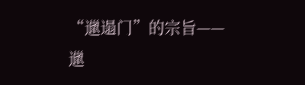“邋遢门”的宗旨——邋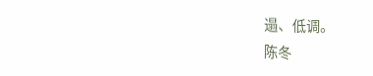遢、低调。
陈冬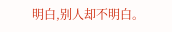明白,别人却不明白。